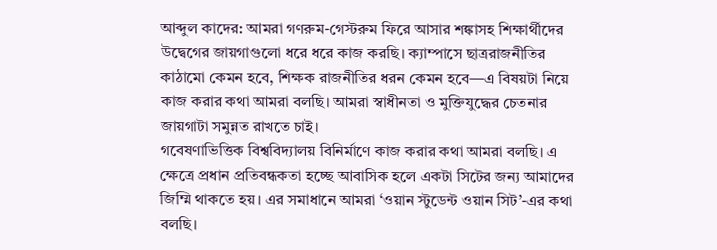আব্দুল কাদের: আমরা গণরুম-গেস্টরুম ফিরে আসার শঙ্কাসহ শিক্ষার্থীদের উদ্বেগের জায়গাগুলো ধরে ধরে কাজ করছি। ক্যাম্পাসে ছাত্ররাজনীতির কাঠামো কেমন হবে, শিক্ষক রাজনীতির ধরন কেমন হবে—এ বিষয়টা নিয়ে কাজ করার কথা আমরা বলছি। আমরা স্বাধীনতা ও মুক্তিযুদ্ধের চেতনার জায়গাটা সমুন্নত রাখতে চাই।
গবেষণাভিত্তিক বিশ্ববিদ্যালয় বিনির্মাণে কাজ করার কথা আমরা বলছি। এ ক্ষেত্রে প্রধান প্রতিবন্ধকতা হচ্ছে আবাসিক হলে একটা সিটের জন্য আমাদের জিম্মি থাকতে হয়। এর সমাধানে আমরা ‘ওয়ান স্টুডেন্ট ওয়ান সিট’-এর কথা বলছি।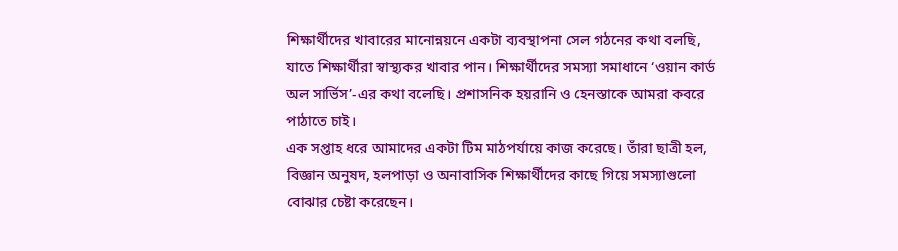শিক্ষার্থীদের খাবারের মানোন্নয়নে একটা ব্যবস্থাপনা সেল গঠনের কথা বলছি, যাতে শিক্ষার্থীরা স্বাস্থ্যকর খাবার পান। শিক্ষার্থীদের সমস্যা সমাধানে ‘ওয়ান কার্ড অল সার্ভিস’-এর কথা বলেছি। প্রশাসনিক হয়রানি ও হেনস্তাকে আমরা কবরে পাঠাতে চাই।
এক সপ্তাহ ধরে আমাদের একটা টিম মাঠপর্যায়ে কাজ করেছে। তাঁরা ছাত্রী হল, বিজ্ঞান অনুষদ, হলপাড়া ও অনাবাসিক শিক্ষার্থীদের কাছে গিয়ে সমস্যাগুলো বোঝার চেষ্টা করেছেন।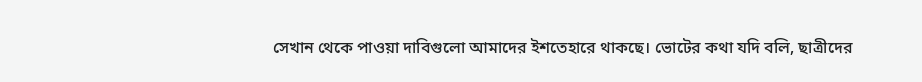সেখান থেকে পাওয়া দাবিগুলো আমাদের ইশতেহারে থাকছে। ভোটের কথা যদি বলি, ছাত্রীদের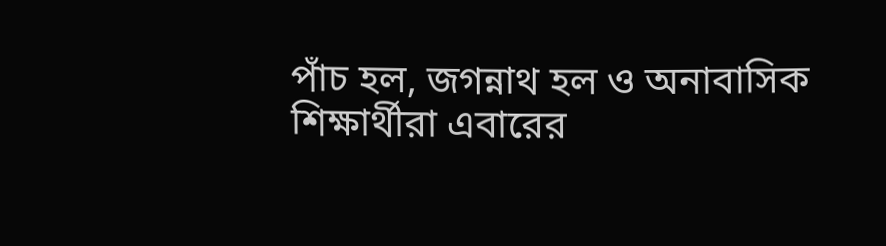পাঁচ হল, জগন্নাথ হল ও অনাবাসিক শিক্ষার্থীরা এবারের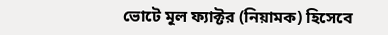ভোটে মূল ফ্যাক্টর (নিয়ামক) হিসেবে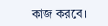কাজ করবে।